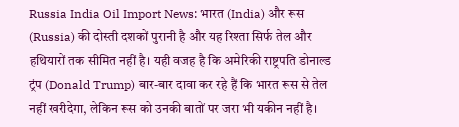Russia India Oil Import News: भारत (India) और रूस (Russia) की दोस्ती दशकों पुरानी है और यह रिश्ता सिर्फ तेल और हथियारों तक सीमित नहीं है। यही वजह है कि अमेरिकी राष्ट्रपति डोनाल्ड ट्रंप (Donald Trump) बार-बार दावा कर रहे हैं कि भारत रूस से तेल नहीं खरीदेगा, लेकिन रूस को उनकी बातों पर जरा भी यकीन नहीं है।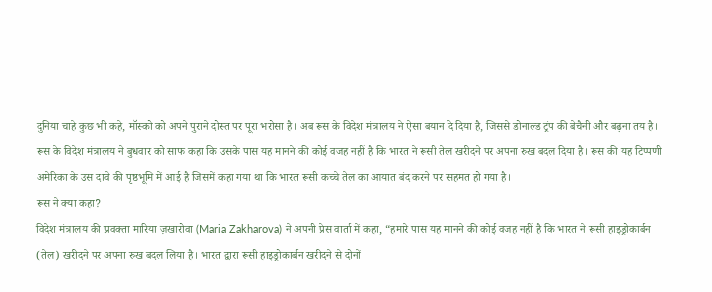दुनिया चाहे कुछ भी कहे, मॉस्को को अपने पुराने दोस्त पर पूरा भरोसा है। अब रूस के विदेश मंत्रालय ने ऐसा बयान दे दिया है, जिससे डोनाल्ड ट्रंप की बेचैनी और बढ़ना तय है।
रूस के विदेश मंत्रालय ने बुधवार को साफ कहा कि उसके पास यह मानने की कोई वजह नहीं है कि भारत ने रूसी तेल खरीदने पर अपना रुख बदल दिया है। रूस की यह टिप्पणी अमेरिका के उस दावे की पृष्ठभूमि में आई है जिसमें कहा गया था कि भारत रूसी कच्चे तेल का आयात बंद करने पर सहमत हो गया है।
रूस ने क्या कहा?
विदेश मंत्रालय की प्रवक्ता मारिया ज़खारोवा (Maria Zakharova) ने अपनी प्रेस वार्ता में कहा, “हमारे पास यह मानने की कोई वजह नहीं है कि भारत ने रूसी हाइड्रोकार्बन (तेल) खरीदने पर अपना रुख बदल लिया है। भारत द्वारा रूसी हाइड्रोकार्बन खरीदने से दोनों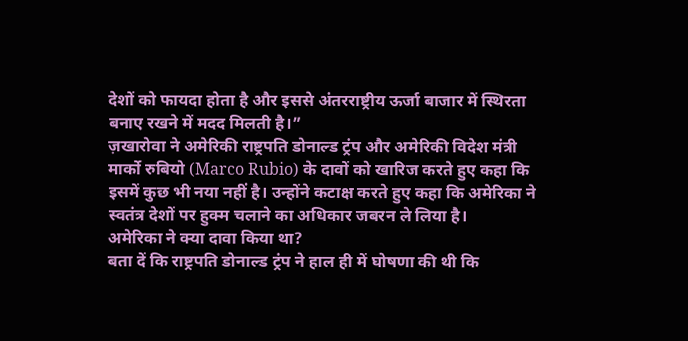देशों को फायदा होता है और इससे अंतरराष्ट्रीय ऊर्जा बाजार में स्थिरता बनाए रखने में मदद मिलती है।”
ज़खारोवा ने अमेरिकी राष्ट्रपति डोनाल्ड ट्रंप और अमेरिकी विदेश मंत्री मार्को रुबियो (Marco Rubio) के दावों को खारिज करते हुए कहा कि इसमें कुछ भी नया नहीं है। उन्होंने कटाक्ष करते हुए कहा कि अमेरिका ने स्वतंत्र देशों पर हुक्म चलाने का अधिकार जबरन ले लिया है।
अमेरिका ने क्या दावा किया था?
बता दें कि राष्ट्रपति डोनाल्ड ट्रंप ने हाल ही में घोषणा की थी कि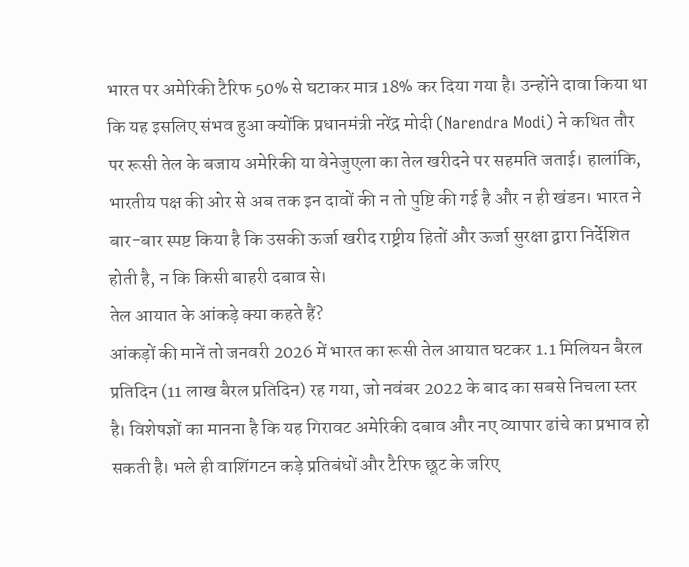भारत पर अमेरिकी टैरिफ 50% से घटाकर मात्र 18% कर दिया गया है। उन्होंने दावा किया था कि यह इसलिए संभव हुआ क्योंकि प्रधानमंत्री नरेंद्र मोदी (Narendra Modi) ने कथित तौर पर रूसी तेल के बजाय अमेरिकी या वेनेजुएला का तेल खरीदने पर सहमति जताई। हालांकि, भारतीय पक्ष की ओर से अब तक इन दावों की न तो पुष्टि की गई है और न ही खंडन। भारत ने बार-बार स्पष्ट किया है कि उसकी ऊर्जा खरीद राष्ट्रीय हितों और ऊर्जा सुरक्षा द्वारा निर्देशित होती है, न कि किसी बाहरी दबाव से।
तेल आयात के आंकड़े क्या कहते हैं?
आंकड़ों की मानें तो जनवरी 2026 में भारत का रूसी तेल आयात घटकर 1.1 मिलियन बैरल प्रतिदिन (11 लाख बैरल प्रतिदिन) रह गया, जो नवंबर 2022 के बाद का सबसे निचला स्तर है। विशेषज्ञों का मानना है कि यह गिरावट अमेरिकी दबाव और नए व्यापार ढांचे का प्रभाव हो सकती है। भले ही वाशिंगटन कड़े प्रतिबंधों और टैरिफ छूट के जरिए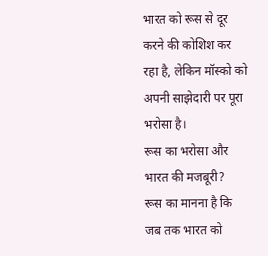भारत को रूस से दूर करने की कोशिश कर रहा है, लेकिन मॉस्को को अपनी साझेदारी पर पूरा भरोसा है।
रूस का भरोसा और भारत की मजबूरी?
रूस का मानना है कि जब तक भारत को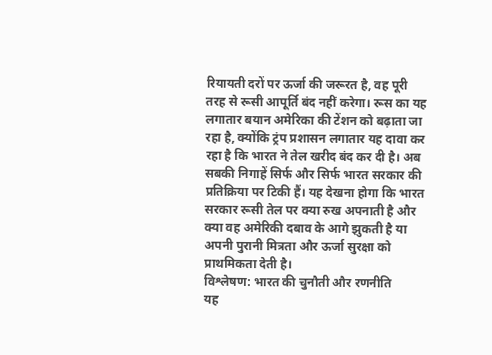रियायती दरों पर ऊर्जा की जरूरत है, वह पूरी तरह से रूसी आपूर्ति बंद नहीं करेगा। रूस का यह लगातार बयान अमेरिका की टेंशन को बढ़ाता जा रहा है, क्योंकि ट्रंप प्रशासन लगातार यह दावा कर रहा है कि भारत ने तेल खरीद बंद कर दी है। अब सबकी निगाहें सिर्फ और सिर्फ भारत सरकार की प्रतिक्रिया पर टिकी हैं। यह देखना होगा कि भारत सरकार रूसी तेल पर क्या रुख अपनाती है और क्या वह अमेरिकी दबाव के आगे झुकती है या अपनी पुरानी मित्रता और ऊर्जा सुरक्षा को प्राथमिकता देती है।
विश्लेषण: भारत की चुनौती और रणनीति
यह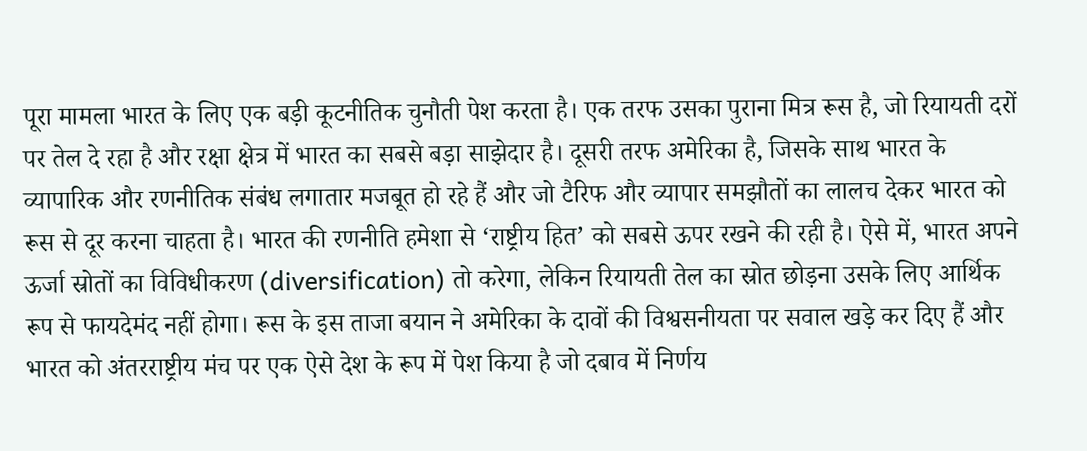पूरा मामला भारत के लिए एक बड़ी कूटनीतिक चुनौती पेश करता है। एक तरफ उसका पुराना मित्र रूस है, जो रियायती दरों पर तेल दे रहा है और रक्षा क्षेत्र में भारत का सबसे बड़ा साझेदार है। दूसरी तरफ अमेरिका है, जिसके साथ भारत के व्यापारिक और रणनीतिक संबंध लगातार मजबूत हो रहे हैं और जो टैरिफ और व्यापार समझौतों का लालच देकर भारत को रूस से दूर करना चाहता है। भारत की रणनीति हमेशा से ‘राष्ट्रीय हित’ को सबसे ऊपर रखने की रही है। ऐसे में, भारत अपने ऊर्जा स्रोतों का विविधीकरण (diversification) तो करेगा, लेकिन रियायती तेल का स्रोत छोड़ना उसके लिए आर्थिक रूप से फायदेमंद नहीं होगा। रूस के इस ताजा बयान ने अमेरिका के दावों की विश्वसनीयता पर सवाल खड़े कर दिए हैं और भारत को अंतरराष्ट्रीय मंच पर एक ऐसे देश के रूप में पेश किया है जो दबाव में निर्णय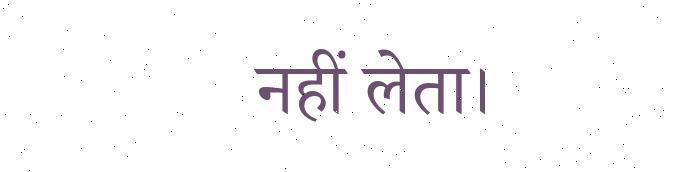नहीं लेता।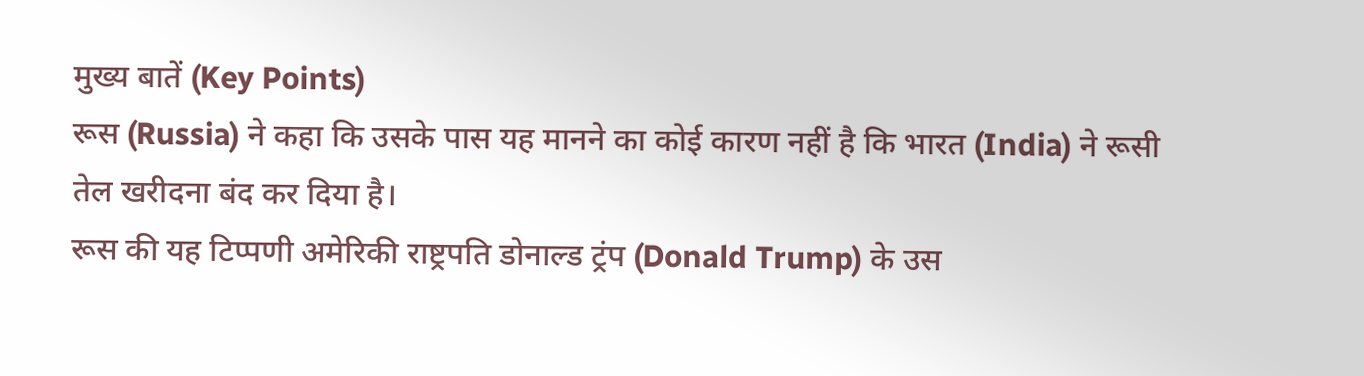मुख्य बातें (Key Points)
रूस (Russia) ने कहा कि उसके पास यह मानने का कोई कारण नहीं है कि भारत (India) ने रूसी तेल खरीदना बंद कर दिया है।
रूस की यह टिप्पणी अमेरिकी राष्ट्रपति डोनाल्ड ट्रंप (Donald Trump) के उस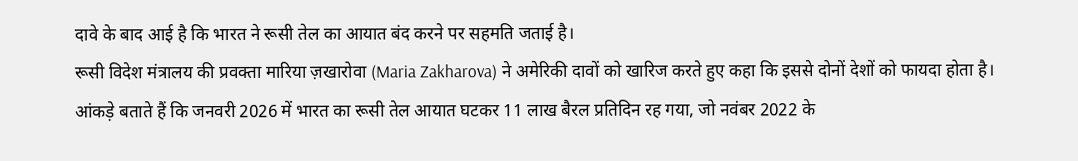दावे के बाद आई है कि भारत ने रूसी तेल का आयात बंद करने पर सहमति जताई है।
रूसी विदेश मंत्रालय की प्रवक्ता मारिया ज़खारोवा (Maria Zakharova) ने अमेरिकी दावों को खारिज करते हुए कहा कि इससे दोनों देशों को फायदा होता है।
आंकड़े बताते हैं कि जनवरी 2026 में भारत का रूसी तेल आयात घटकर 11 लाख बैरल प्रतिदिन रह गया, जो नवंबर 2022 के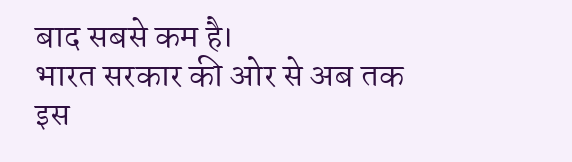बाद सबसे कम है।
भारत सरकार की ओर से अब तक इस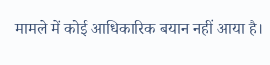मामले में कोई आधिकारिक बयान नहीं आया है।